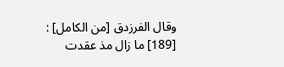وقال الفرزدق [من الكامل] :
[189] ما زال مذ عقدت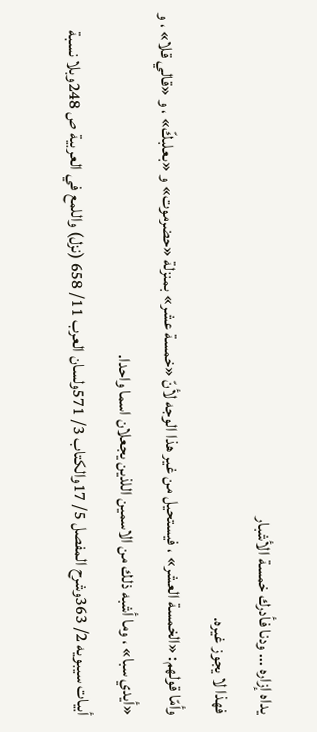يداه إزاره ... ودنا فأدرك خمسة الأشبار
فهذا لا يجوز غيره.
وأمّا قولهم: «الخمسة العشر» ، فيستحيل من غير هذا الوجه لأنّ «خمسة عشر» بمنزلة «حضرموت» و «بعلبكّ» ، و «قالي قلا» ، و «أيدي سبا» ، وما أشبه ذلك من الاسمين اللذين يجعلان اسما واحدا.
أبيات سيبويه 2/ 363وشرح المفصل 5/ 17والكتاب 3/ 571ولسان العرب 11/ 658 (نزل) واللمع في العربية ص 248وبلا نسبة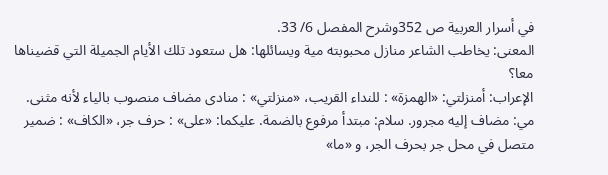في أسرار العربية ص 352وشرح المفصل 6/ 33.
المعنى: يخاطب الشاعر منازل محبوبته مية ويسائلها: هل ستعود تلك الأيام الجميلة التي قضيناها معا؟
الإعراب: أمنزلتي: «الهمزة» : للنداء القريب، «منزلتي» : منادى مضاف منصوب بالياء لأنه مثنى.
مي: مضاف إليه مجرور. سلام: مبتدأ مرفوع بالضمة. عليكما: «على» : حرف جر، «الكاف» : ضمير متصل في محل جر بحرف الجر، و «ما»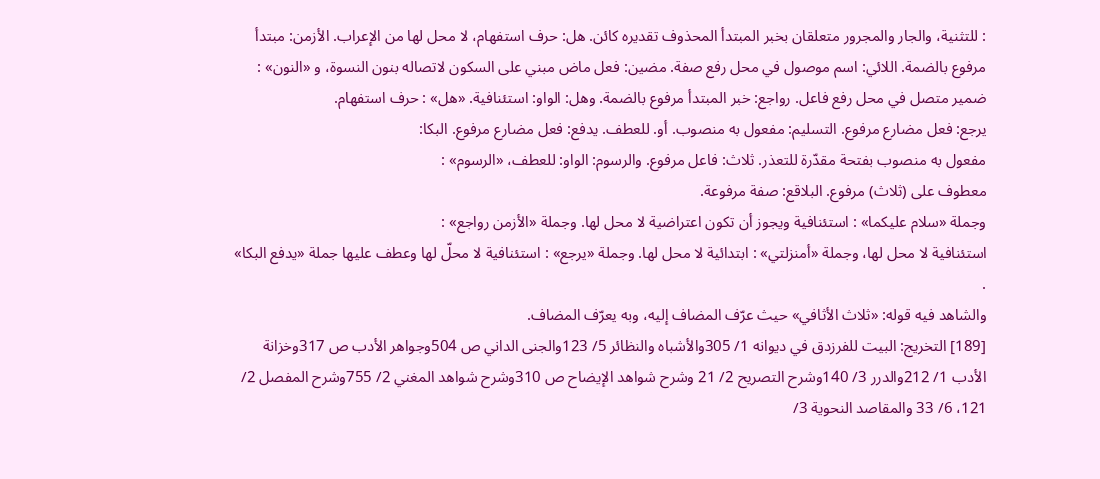: للتثنية، والجار والمجرور متعلقان بخبر المبتدأ المحذوف تقديره كائن. هل: حرف استفهام، لا محل لها من الإعراب. الأزمن: مبتدأ مرفوع بالضمة. اللائي: اسم موصول في محل رفع صفة. مضين: فعل ماض مبني على السكون لاتصاله بنون النسوة، و «النون» : ضمير متصل في محل رفع فاعل. رواجع: خبر المبتدأ مرفوع بالضمة. وهل: الواو: استئنافية. «هل» : حرف استفهام.
يرجع: فعل مضارع مرفوع. التسليم: مفعول به منصوب. أو. للعطف. يدفع: فعل مضارع مرفوع. البكا:
مفعول به منصوب بفتحة مقدّرة للتعذر. ثلاث: فاعل مرفوع. والرسوم: الواو: للعطف، «الرسوم» :
معطوف على (ثلاث) مرفوع. البلاقع: صفة مرفوعة.
وجملة «سلام عليكما» : استئنافية ويجوز أن تكون اعتراضية لا محل لها. وجملة «الأزمن رواجع» :
استئنافية لا محل لها، وجملة «أمنزلتي» : ابتدائية لا محل لها. وجملة «يرجع» : استئنافية لا محلّ لها وعطف عليها جملة «يدفع البكا» .
والشاهد فيه قوله: «ثلاث الأثافي» حيث عرّف المضاف إليه، وبه يعرّف المضاف.
[189] التخريج: البيت للفرزدق في ديوانه 1/ 305والأشباه والنظائر 5/ 123والجنى الداني ص 504وجواهر الأدب ص 317وخزانة الأدب 1/ 212والدرر 3/ 140وشرح التصريح 2/ 21 وشرح شواهد الإيضاح ص 310وشرح شواهد المغني 2/ 755وشرح المفصل 2/ 121، 6/ 33 والمقاصد النحوية 3/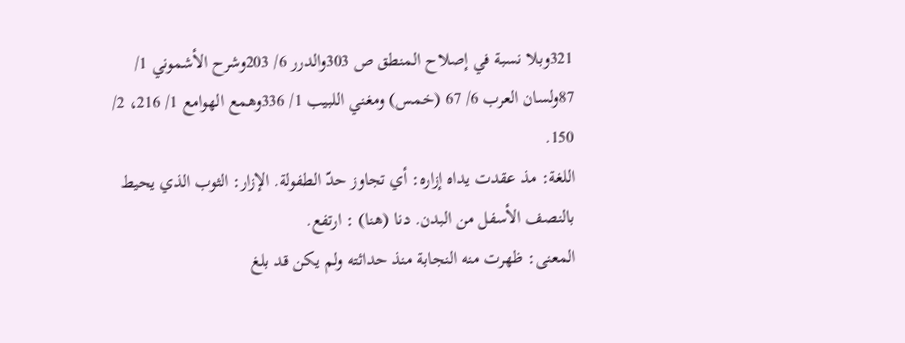321وبلا نسبة في إصلاح المنطق ص 303والدرر 6/ 203وشرح الأشموني 1/ 87ولسان العرب 6/ 67 (خمس) ومغني اللبيب 1/ 336وهمع الهوامع 1/ 216، 2/ 150.
اللغة: مذ عقدت يداه إزاره: أي تجاوز حدّ الطفولة. الإزار: الثوب الذي يحيط بالنصف الأسفل من البدن. دنا (هنا) : ارتفع.
المعنى: ظهرت منه النجابة منذ حداثته ولم يكن قد بلغ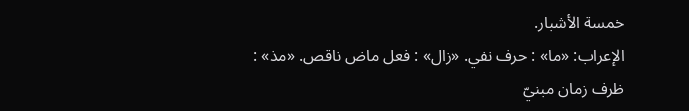خمسة الأشبار.
الإعراب: «ما» : حرف نفي. «زال» : فعل ماض ناقص. «مذ» : ظرف زمان مبنيّ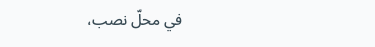في محلّ نصب،